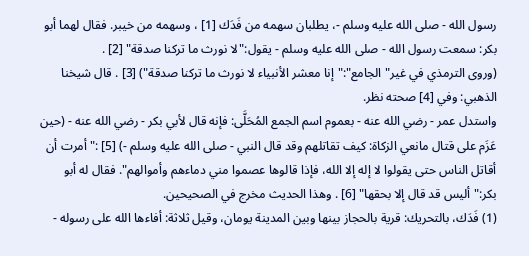رسول الله - صلى الله عليه وسلم -، يطلبان سهمه من فَدَك [1] ، وسهمه من خيبر. فقال لهما أبو بكر: سمعت رسول الله - صلى الله عليه وسلم - يقول:"لا نورث ما تركنا صدقة" [2] .
(وروى الترمذي في غير"الجامع":"إنا معشر الأنبياء لا نورث ما تركنا صدقة") [3] . قال شيخنا الذهبي: وفي [4] صحته نظر.
واستدل عمر - رضي الله عنه - بعموم اسم الجمع المُحَلَّى: فإنه قال لأبي بكر - رضي الله عنه - (حين عَزَم على قتال مانعي الزكاة: كيف تقاتلهم وقد قال النبي - صلى الله عليه وسلم -) [5] :"أمرت أن أقاتل الناس حتى يقولوا لا إله إلا الله، فإذا قالوها عصموا مني دماءهم وأموالهم". فقال له أبو بكر:"أليس قد قال إلا بحقها" [6] . وهذا الحديث مخرج في الصحيحين.
(1) فَدَك، بالتحريك: قرية بالحجاز بينها وبين المدينة يومان، وقيل ثلاثة: أفاءها الله على رسوله -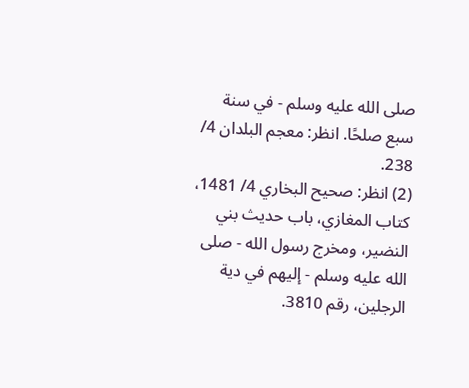صلى الله عليه وسلم - في سنة سبع صلحًا. انظر: معجم البلدان 4/ 238.
(2) انظر: صحيح البخاري 4/ 1481، كتاب المغازي، باب حديث بني النضير، ومخرج رسول الله - صلى الله عليه وسلم - إليهم في دية الرجلين، رقم 3810.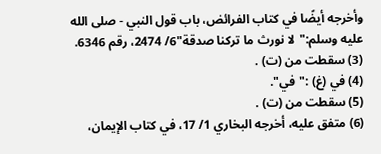وأخرجه أيضًا في كتاب الفرائض، باب قول النبي - صلى الله عليه وسلم:"لا نورث ما تركنا صدقة"6/ 2474، رقم 6346.
(3) سقطت من (ت) .
(4) في (غ) :"في".
(5) سقطت من (ت) .
(6) متفق عليه، أخرجه البخاري 1/ 17، في كتاب الإيمان،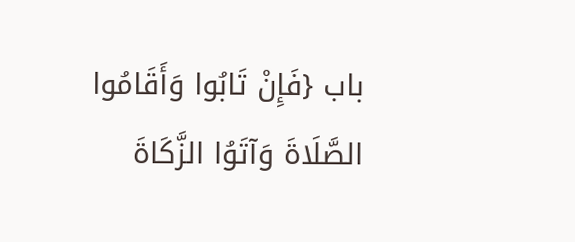باب {فَإِنْ تَابُوا وَأَقَامُوا الصَّلَاةَ وَآتَوُا الزَّكَاةَ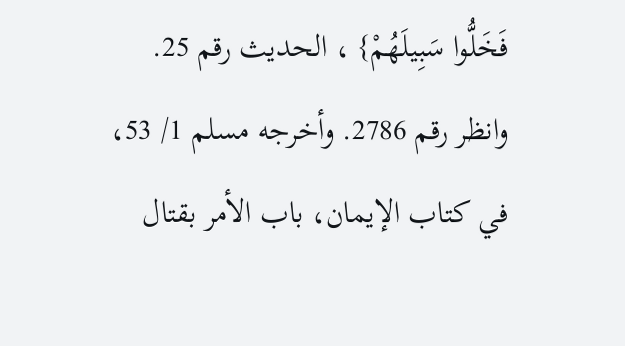فَخَلُّوا سَبِيلَهُمْ} ، الحديث رقم 25. وانظر رقم 2786. وأخرجه مسلم 1/ 53، في كتاب الإيمان، باب الأمر بقتال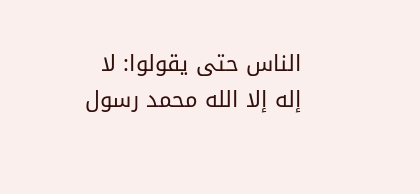الناس حتى يقولوا: لا إله إلا الله محمد رسول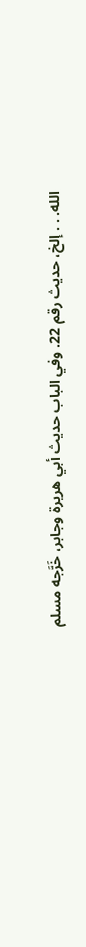الله. . . إلخ، حديث رقم 22. وفي الباب حديث أبي هريرة وجابر، خَرَّجه مسلم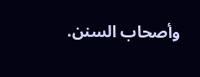وأصحاب السنن.